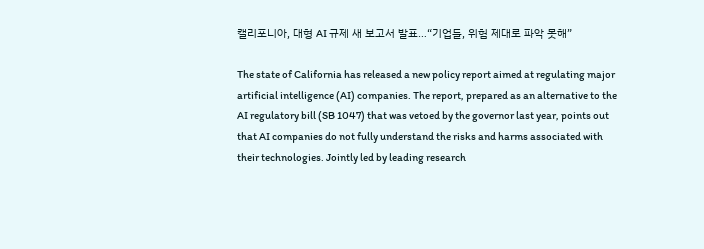캘리포니아, 대형 AI 규제 새 보고서 발표…“기업들, 위험 제대로 파악 못해”

The state of California has released a new policy report aimed at regulating major artificial intelligence (AI) companies. The report, prepared as an alternative to the AI regulatory bill (SB 1047) that was vetoed by the governor last year, points out that AI companies do not fully understand the risks and harms associated with their technologies. Jointly led by leading research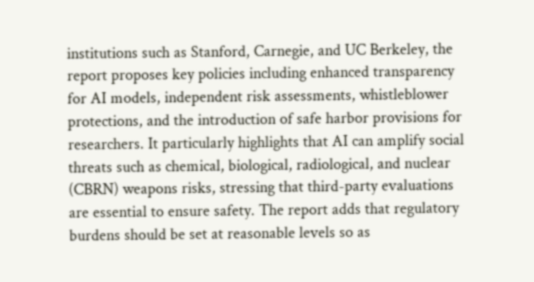institutions such as Stanford, Carnegie, and UC Berkeley, the report proposes key policies including enhanced transparency for AI models, independent risk assessments, whistleblower protections, and the introduction of safe harbor provisions for researchers. It particularly highlights that AI can amplify social threats such as chemical, biological, radiological, and nuclear (CBRN) weapons risks, stressing that third-party evaluations are essential to ensure safety. The report adds that regulatory burdens should be set at reasonable levels so as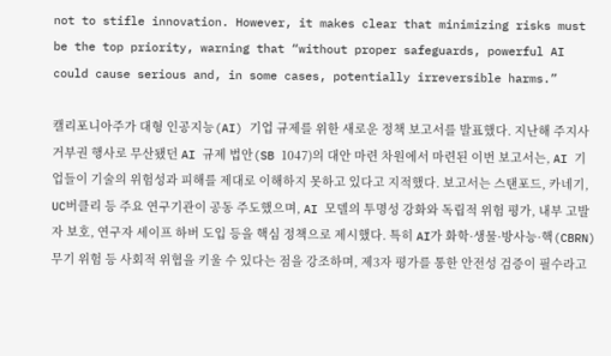not to stifle innovation. However, it makes clear that minimizing risks must be the top priority, warning that “without proper safeguards, powerful AI could cause serious and, in some cases, potentially irreversible harms.”

캘리포니아주가 대형 인공지능(AI) 기업 규제를 위한 새로운 정책 보고서를 발표했다. 지난해 주지사 거부권 행사로 무산됐던 AI 규제 법안(SB 1047)의 대안 마련 차원에서 마련된 이번 보고서는, AI 기업들이 기술의 위험성과 피해를 제대로 이해하지 못하고 있다고 지적했다. 보고서는 스탠포드, 카네기, UC버클리 등 주요 연구기관이 공동 주도했으며, AI 모델의 투명성 강화와 독립적 위험 평가, 내부 고발자 보호, 연구자 세이프 하버 도입 등을 핵심 정책으로 제시했다. 특히 AI가 화학·생물·방사능·핵(CBRN) 무기 위험 등 사회적 위협을 키울 수 있다는 점을 강조하며, 제3자 평가를 통한 안전성 검증이 필수라고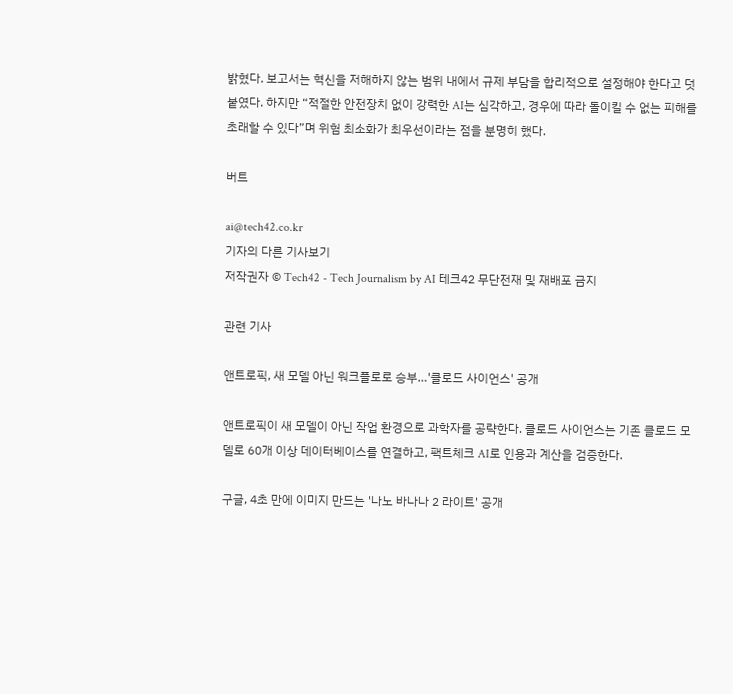밝혔다. 보고서는 혁신을 저해하지 않는 범위 내에서 규제 부담을 합리적으로 설정해야 한다고 덧붙였다. 하지만 “적절한 안전장치 없이 강력한 AI는 심각하고, 경우에 따라 돌이킬 수 없는 피해를 초래할 수 있다”며 위험 최소화가 최우선이라는 점을 분명히 했다.

버트

ai@tech42.co.kr
기자의 다른 기사보기
저작권자 © Tech42 - Tech Journalism by AI 테크42 무단전재 및 재배포 금지

관련 기사

앤트로픽, 새 모델 아닌 워크플로로 승부…'클로드 사이언스' 공개

앤트로픽이 새 모델이 아닌 작업 환경으로 과학자를 공략한다. 클로드 사이언스는 기존 클로드 모델로 60개 이상 데이터베이스를 연결하고, 팩트체크 AI로 인용과 계산을 검증한다.

구글, 4초 만에 이미지 만드는 '나노 바나나 2 라이트' 공개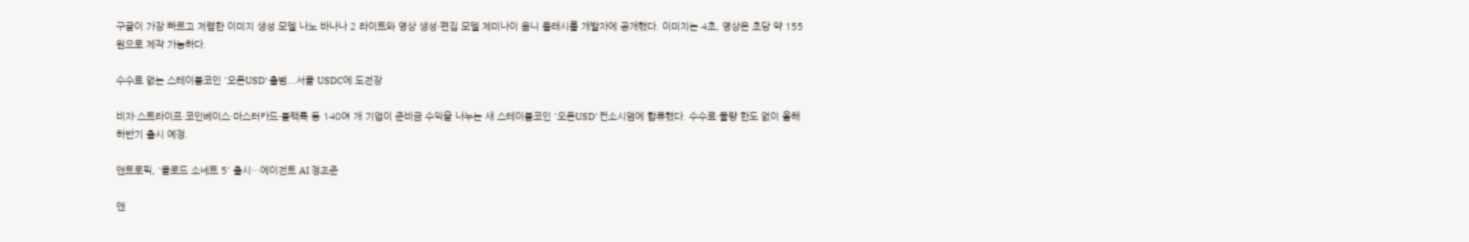구글이 가장 빠르고 저렴한 이미지 생성 모델 나노 바나나 2 라이트와 영상 생성·편집 모델 제미나이 옴니 플래시를 개발자에 공개했다. 이미지는 4초, 영상은 초당 약 155원으로 제작 가능하다.

수수료 없는 스테이블코인 '오픈USD' 출범...서클 USDC에 도전장

비자·스트라이프·코인베이스·마스터카드·블랙록 등 140여 개 기업이 준비금 수익을 나누는 새 스테이블코인 '오픈USD' 컨소시엄에 합류했다. 수수료·물량 한도 없이 올해 하반기 출시 예정.

앤트로픽, '클로드 소네트 5' 출시…에이전트 AI 정조준

앤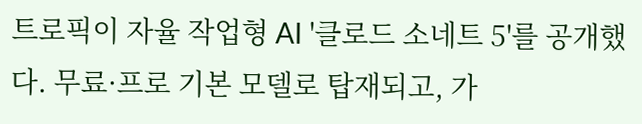트로픽이 자율 작업형 AI '클로드 소네트 5'를 공개했다. 무료·프로 기본 모델로 탑재되고, 가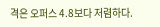격은 오퍼스 4.8보다 저렴하다.